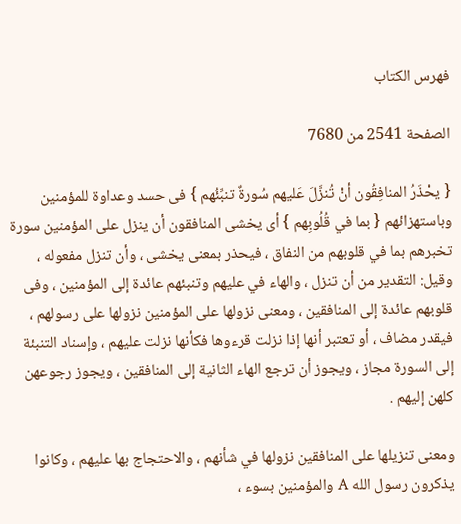فهرس الكتاب

الصفحة 2541 من 7680

{ يحْذَرُ المنافِقُون أنْ تُنزَّلَ عَليهم سُورةٌ تنبِّئُهم } فى حسد وعداوة للمؤمنين وباستهزائهم { بما في قُلُوبِهم } أى يخشى المنافقون أن ينزل على المؤمنين سورة تخبرهم بما في قلوبهم من النفاق ، فيحذر بمعنى يخشى ، وأن تنزل مفعوله ، وقيل: التقدير من أن تنزل ، والهاء في عليهم وتنبئهم عائدة إلى المؤمنين ، وفى قلوبهم عائدة إلى المنافقين ، ومعنى نزولها على المؤمنين نزولها على رسولهم ، فيقدر مضاف ، أو تعتبر أنها إذا نزلت قرءوها فكأنها نزلت عليهم ، وإسناد التنبئة إلى السورة مجاز ، ويجوز أن ترجع الهاء الثانية إلى المنافقين ، ويجوز رجوعهن كلهن إليهم .

ومعنى تنزيلها على المنافقين نزولها في شأنهم ، والاحتجاج بها عليهم ، وكانوا يذكرون رسول الله A والمؤمنين بسوء ،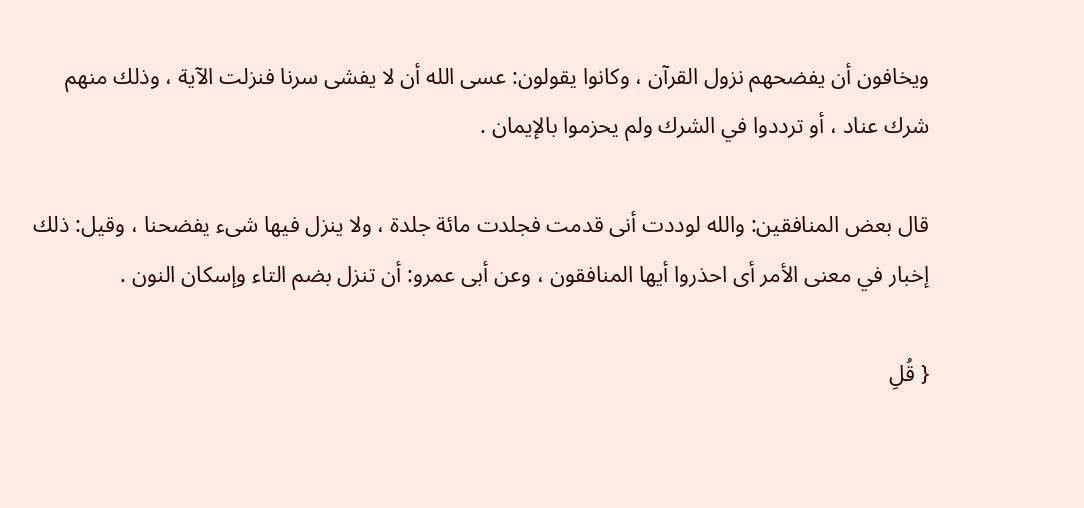ويخافون أن يفضحهم نزول القرآن ، وكانوا يقولون: عسى الله أن لا يفشى سرنا فنزلت الآية ، وذلك منهم شرك عناد ، أو ترددوا في الشرك ولم يحزموا بالإيمان .

قال بعض المنافقين: والله لوددت أنى قدمت فجلدت مائة جلدة ، ولا ينزل فيها شىء يفضحنا ، وقيل: ذلك إخبار في معنى الأمر أى احذروا أيها المنافقون ، وعن أبى عمرو: أن تنزل بضم التاء وإسكان النون .

{ قُلِ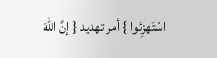اسْتَهزِئوا } أمر تهديد { إنَّ اللهَ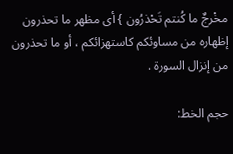مخْرجٌ ما كُنتم تَحْذرُون } أى مظهر ما تحذرون إظهاره من مساوئكم كاستهزائكم ، أو ما تحذرون من إنزال السورة .

حجم الخط: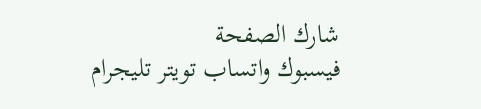شارك الصفحة
فيسبوك واتساب تويتر تليجرام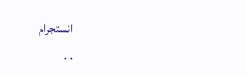انستجرام
. .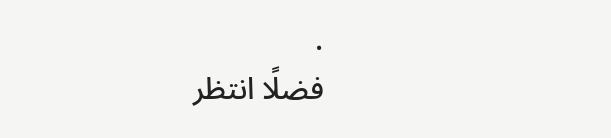.
فضلًا انتظر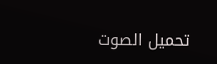تحميل الصوت